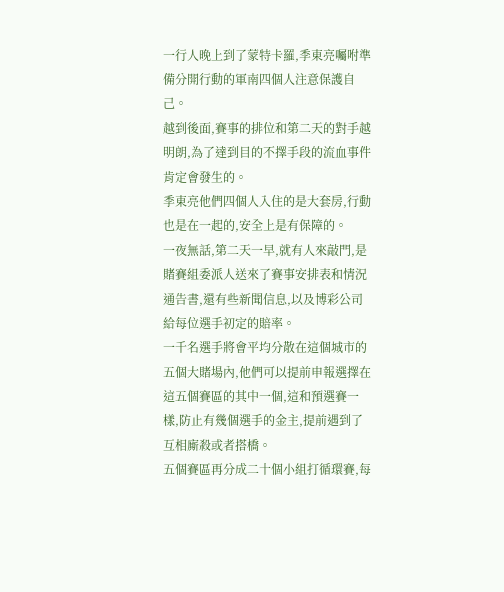一行人晚上到了蒙特卡羅,季東亮囑咐準備分開行動的軍南四個人注意保護自己。
越到後面,賽事的排位和第二天的對手越明朗,為了達到目的不擇手段的流血事件肯定會發生的。
季東亮他們四個人入住的是大套房,行動也是在一起的,安全上是有保障的。
一夜無話,第二天一早,就有人來敲門,是賭賽組委派人送來了賽事安排表和情況通告書,還有些新聞信息,以及博彩公司給每位選手初定的賠率。
一千名選手將會平均分散在這個城市的五個大賭場內,他們可以提前申報選擇在這五個賽區的其中一個,這和預選賽一樣,防止有幾個選手的金主,提前遇到了互相廝殺或者搭橋。
五個賽區再分成二十個小組打循環賽,每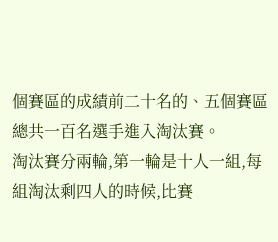個賽區的成績前二十名的、五個賽區總共一百名選手進入淘汰賽。
淘汰賽分兩輪,第一輪是十人一組,每組淘汰剩四人的時候,比賽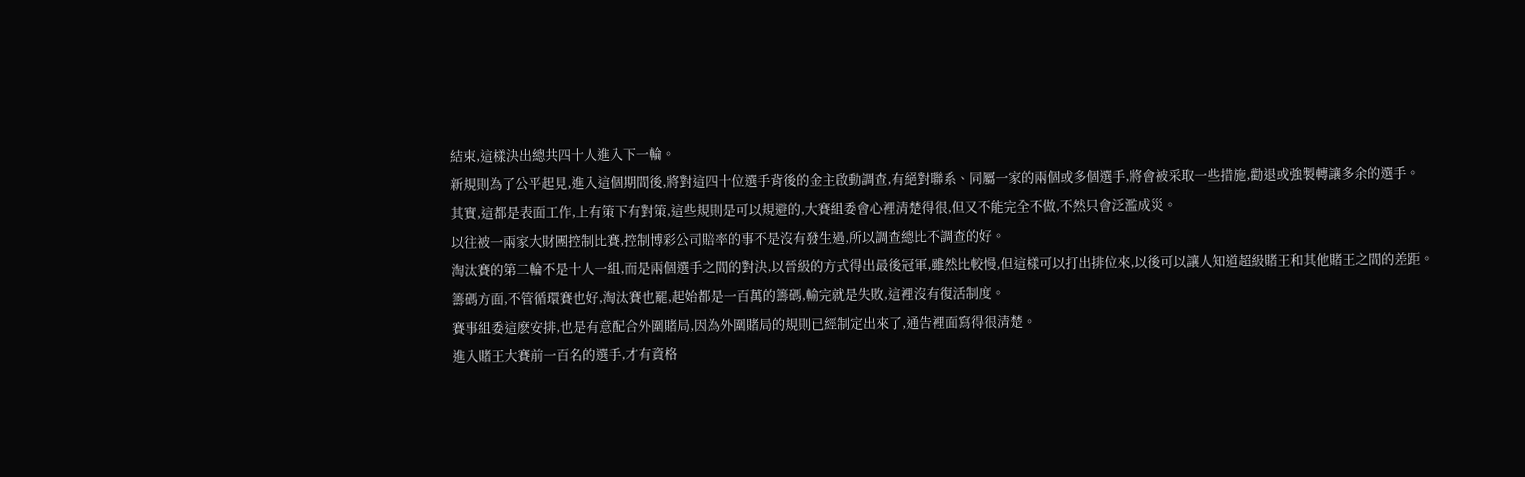結束,這樣決出總共四十人進入下一輪。
新規則為了公平起見,進入這個期間後,將對這四十位選手背後的金主啟動調查,有絕對聯系、同屬一家的兩個或多個選手,將會被采取一些措施,勸退或強製轉讓多余的選手。
其實,這都是表面工作,上有策下有對策,這些規則是可以規避的,大賽組委會心裡清楚得很,但又不能完全不做,不然只會泛濫成災。
以往被一兩家大財團控制比賽,控制博彩公司賠率的事不是沒有發生過,所以調查總比不調查的好。
淘汰賽的第二輪不是十人一組,而是兩個選手之間的對決,以晉級的方式得出最後冠軍,雖然比較慢,但這樣可以打出排位來,以後可以讓人知道超級賭王和其他賭王之間的差距。
籌碼方面,不管循環賽也好,淘汰賽也罷,起始都是一百萬的籌碼,輸完就是失敗,這裡沒有復活制度。
賽事組委這麽安排,也是有意配合外圍賭局,因為外圍賭局的規則已經制定出來了,通告裡面寫得很清楚。
進入賭王大賽前一百名的選手,才有資格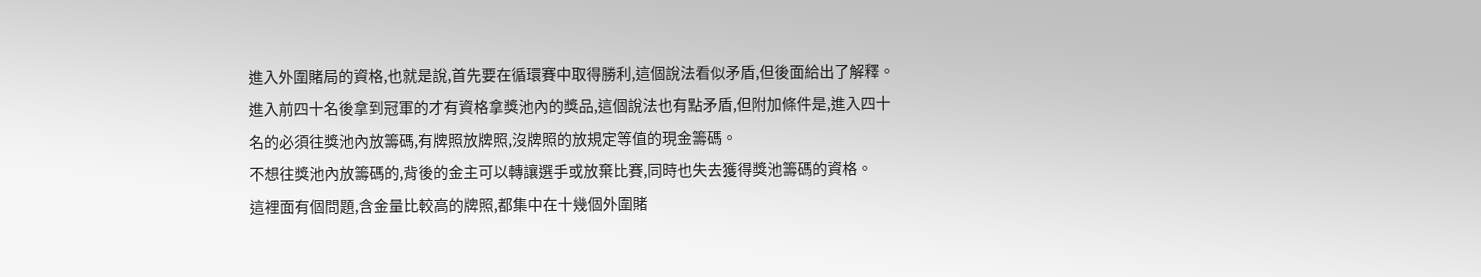進入外圍賭局的資格,也就是說,首先要在循環賽中取得勝利,這個說法看似矛盾,但後面給出了解釋。
進入前四十名後拿到冠軍的才有資格拿獎池內的獎品,這個說法也有點矛盾,但附加條件是,進入四十名的必須往獎池內放籌碼,有牌照放牌照,沒牌照的放規定等值的現金籌碼。
不想往獎池內放籌碼的,背後的金主可以轉讓選手或放棄比賽,同時也失去獲得獎池籌碼的資格。
這裡面有個問題,含金量比較高的牌照,都集中在十幾個外圍賭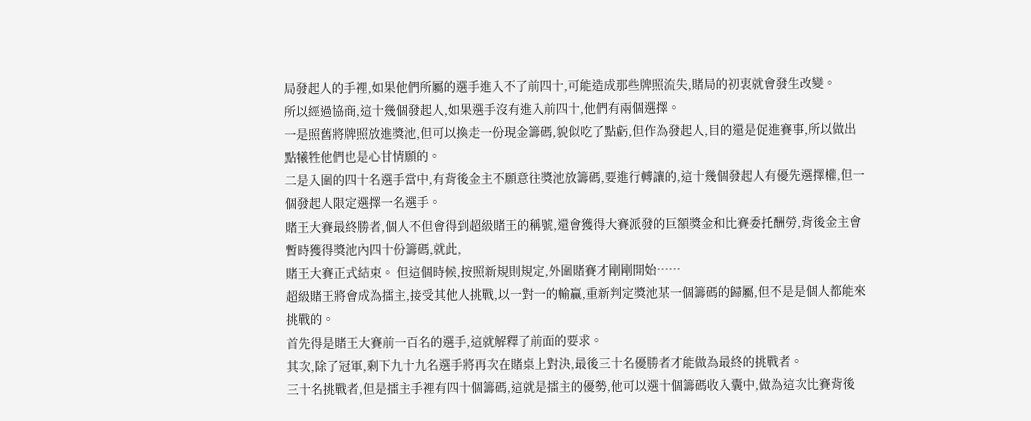局發起人的手裡,如果他們所屬的選手進入不了前四十,可能造成那些牌照流失,賭局的初衷就會發生改變。
所以經過協商,這十幾個發起人,如果選手沒有進入前四十,他們有兩個選擇。
一是照舊將牌照放進獎池,但可以換走一份現金籌碼,貌似吃了點虧,但作為發起人,目的還是促進賽事,所以做出點犧牲他們也是心甘情願的。
二是入圍的四十名選手當中,有背後金主不願意往獎池放籌碼,要進行轉讓的,這十幾個發起人有優先選擇權,但一個發起人限定選擇一名選手。
賭王大賽最終勝者,個人不但會得到超級賭王的稱號,還會獲得大賽派發的巨額獎金和比賽委托酬勞,背後金主會暫時獲得獎池內四十份籌碼,就此,
賭王大賽正式結束。 但這個時候,按照新規則規定,外圍賭賽才剛剛開始……
超級賭王將會成為擂主,接受其他人挑戰,以一對一的輸贏,重新判定獎池某一個籌碼的歸屬,但不是是個人都能來挑戰的。
首先得是賭王大賽前一百名的選手,這就解釋了前面的要求。
其次,除了冠軍,剩下九十九名選手將再次在賭桌上對決,最後三十名優勝者才能做為最終的挑戰者。
三十名挑戰者,但是擂主手裡有四十個籌碼,這就是擂主的優勢,他可以選十個籌碼收入囊中,做為這次比賽背後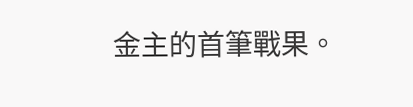金主的首筆戰果。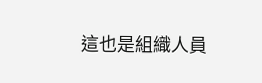這也是組織人員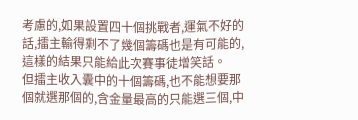考慮的,如果設置四十個挑戰者,運氣不好的話,擂主輸得剩不了幾個籌碼也是有可能的,這樣的結果只能給此次賽事徒增笑話。
但擂主收入囊中的十個籌碼,也不能想要那個就選那個的,含金量最高的只能選三個,中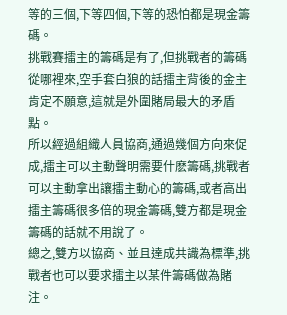等的三個,下等四個,下等的恐怕都是現金籌碼。
挑戰賽擂主的籌碼是有了,但挑戰者的籌碼從哪裡來,空手套白狼的話擂主背後的金主肯定不願意,這就是外圍賭局最大的矛盾點。
所以經過組織人員協商,通過幾個方向來促成,擂主可以主動聲明需要什麽籌碼,挑戰者可以主動拿出讓擂主動心的籌碼,或者高出擂主籌碼很多倍的現金籌碼,雙方都是現金籌碼的話就不用說了。
總之,雙方以協商、並且達成共識為標準,挑戰者也可以要求擂主以某件籌碼做為賭注。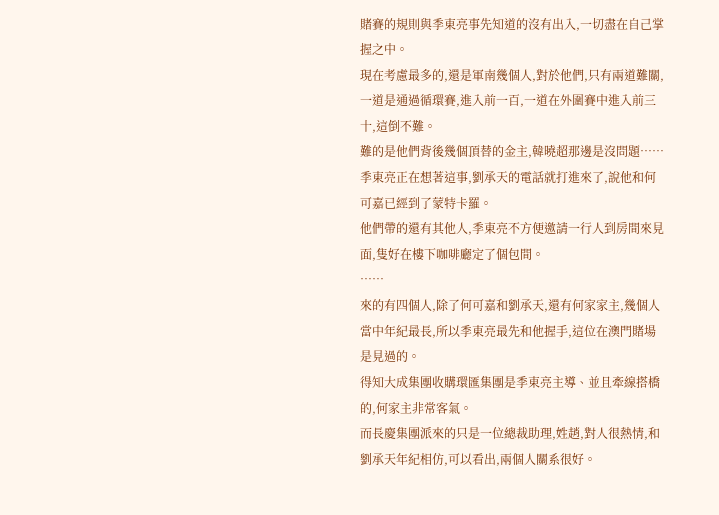賭賽的規則與季東亮事先知道的沒有出入,一切盡在自己掌握之中。
現在考慮最多的,還是軍南幾個人,對於他們,只有兩道難關,一道是通過循環賽,進入前一百,一道在外圍賽中進入前三十,這倒不難。
難的是他們背後幾個頂替的金主,韓曉超那邊是沒問題……
季東亮正在想著這事,劉承天的電話就打進來了,說他和何可嘉已經到了蒙特卡羅。
他們帶的還有其他人,季東亮不方便邀請一行人到房間來見面,隻好在樓下咖啡廳定了個包間。
……
來的有四個人,除了何可嘉和劉承天,還有何家家主,幾個人當中年紀最長,所以季東亮最先和他握手,這位在澳門賭場是見過的。
得知大成集團收購環匯集團是季東亮主導、並且牽線搭橋的,何家主非常客氣。
而長慶集團派來的只是一位總裁助理,姓趙,對人很熱情,和劉承天年紀相仿,可以看出,兩個人關系很好。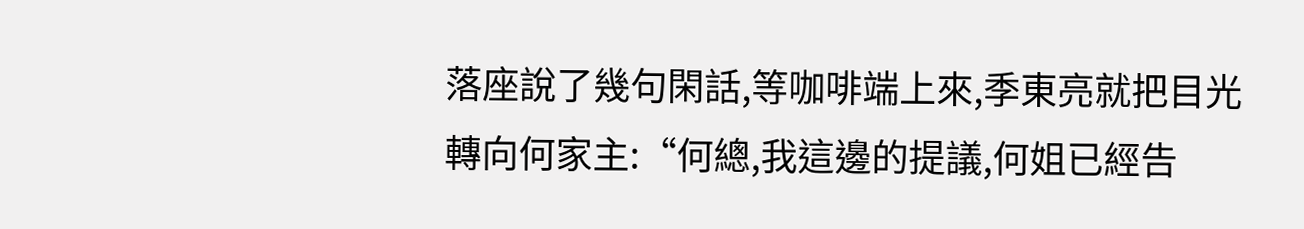落座說了幾句閑話,等咖啡端上來,季東亮就把目光轉向何家主:“何總,我這邊的提議,何姐已經告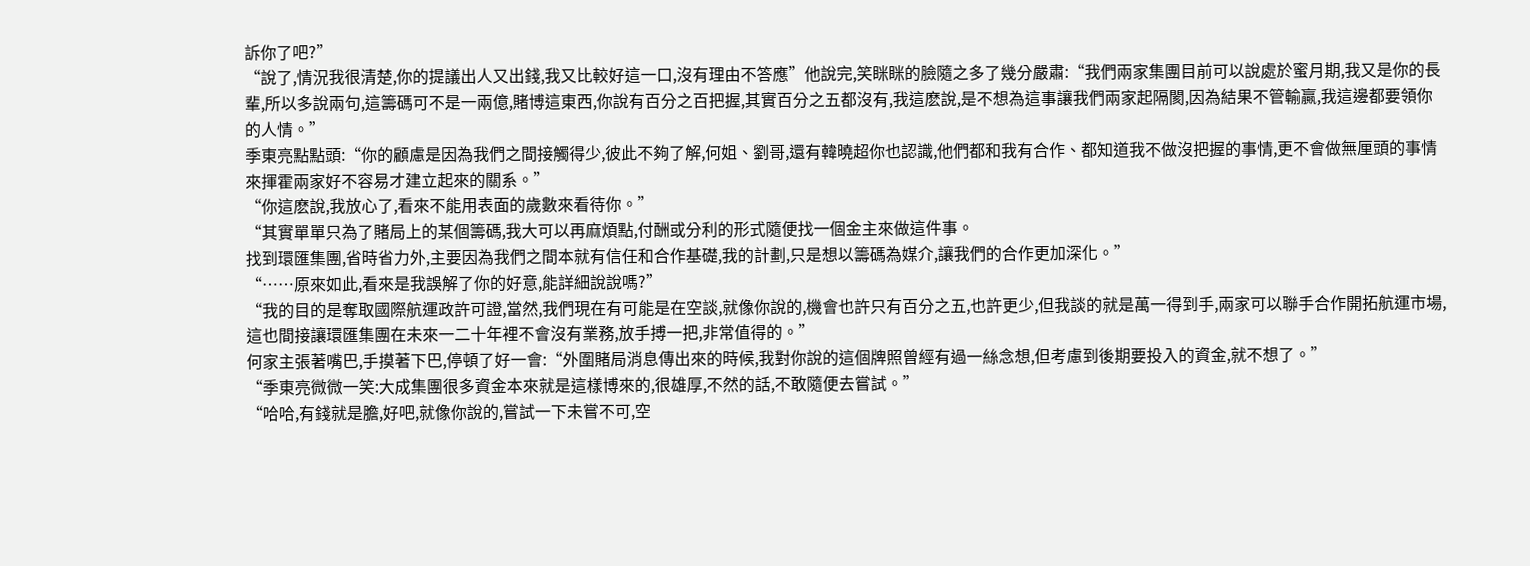訴你了吧?”
“說了,情況我很清楚,你的提議出人又出錢,我又比較好這一口,沒有理由不答應”他說完,笑眯眯的臉隨之多了幾分嚴肅:“我們兩家集團目前可以說處於蜜月期,我又是你的長輩,所以多說兩句,這籌碼可不是一兩億,賭博這東西,你說有百分之百把握,其實百分之五都沒有,我這麽說,是不想為這事讓我們兩家起隔閡,因為結果不管輸贏,我這邊都要領你的人情。”
季東亮點點頭:“你的顧慮是因為我們之間接觸得少,彼此不夠了解,何姐、劉哥,還有韓曉超你也認識,他們都和我有合作、都知道我不做沒把握的事情,更不會做無厘頭的事情來揮霍兩家好不容易才建立起來的關系。”
“你這麽說,我放心了,看來不能用表面的歲數來看待你。”
“其實單單只為了賭局上的某個籌碼,我大可以再麻煩點,付酬或分利的形式隨便找一個金主來做這件事。
找到環匯集團,省時省力外,主要因為我們之間本就有信任和合作基礎,我的計劃,只是想以籌碼為媒介,讓我們的合作更加深化。”
“……原來如此,看來是我誤解了你的好意,能詳細說說嗎?”
“我的目的是奪取國際航運政許可證,當然,我們現在有可能是在空談,就像你說的,機會也許只有百分之五,也許更少,但我談的就是萬一得到手,兩家可以聯手合作開拓航運市場,這也間接讓環匯集團在未來一二十年裡不會沒有業務,放手搏一把,非常值得的。”
何家主張著嘴巴,手摸著下巴,停頓了好一會:“外圍賭局消息傳出來的時候,我對你說的這個牌照曾經有過一絲念想,但考慮到後期要投入的資金,就不想了。”
“季東亮微微一笑:大成集團很多資金本來就是這樣博來的,很雄厚,不然的話,不敢隨便去嘗試。”
“哈哈,有錢就是膽,好吧,就像你說的,嘗試一下未嘗不可,空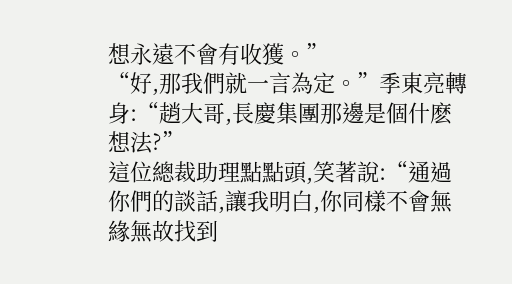想永遠不會有收獲。”
“好,那我們就一言為定。”季東亮轉身:“趙大哥,長慶集團那邊是個什麽想法?”
這位總裁助理點點頭,笑著說:“通過你們的談話,讓我明白,你同樣不會無緣無故找到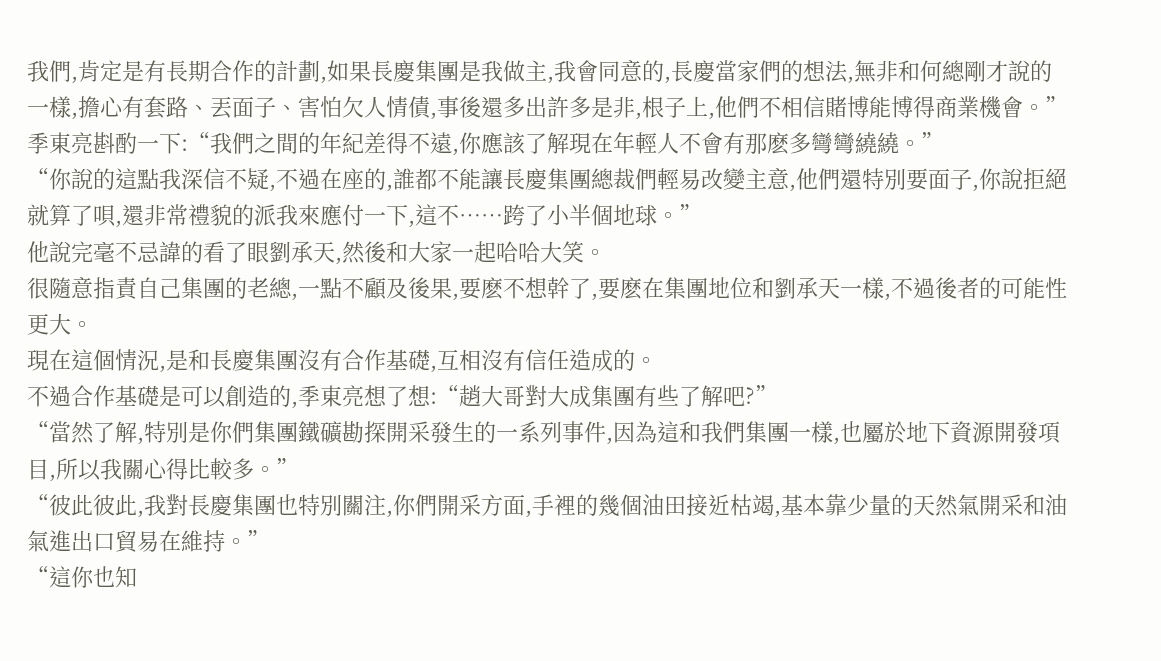我們,肯定是有長期合作的計劃,如果長慶集團是我做主,我會同意的,長慶當家們的想法,無非和何總剛才說的一樣,擔心有套路、丟面子、害怕欠人情債,事後還多出許多是非,根子上,他們不相信賭博能博得商業機會。”
季東亮斟酌一下:“我們之間的年紀差得不遠,你應該了解現在年輕人不會有那麽多彎彎繞繞。”
“你說的這點我深信不疑,不過在座的,誰都不能讓長慶集團總裁們輕易改變主意,他們還特別要面子,你說拒絕就算了唄,還非常禮貌的派我來應付一下,這不……跨了小半個地球。”
他說完毫不忌諱的看了眼劉承天,然後和大家一起哈哈大笑。
很隨意指責自己集團的老總,一點不顧及後果,要麽不想幹了,要麽在集團地位和劉承天一樣,不過後者的可能性更大。
現在這個情況,是和長慶集團沒有合作基礎,互相沒有信任造成的。
不過合作基礎是可以創造的,季東亮想了想:“趙大哥對大成集團有些了解吧?”
“當然了解,特別是你們集團鐵礦勘探開采發生的一系列事件,因為這和我們集團一樣,也屬於地下資源開發項目,所以我關心得比較多。”
“彼此彼此,我對長慶集團也特別關注,你們開采方面,手裡的幾個油田接近枯竭,基本靠少量的天然氣開采和油氣進出口貿易在維持。”
“這你也知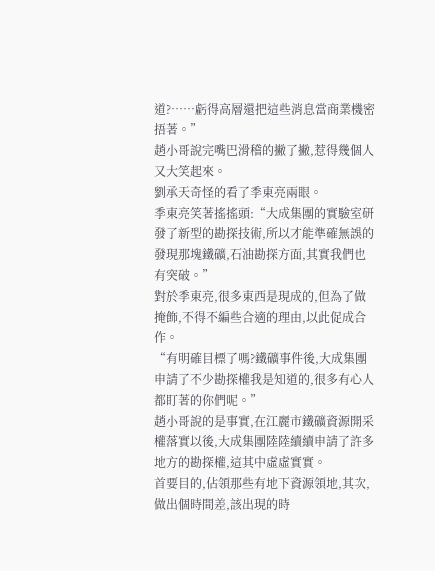道?……虧得高層還把這些消息當商業機密捂著。”
趙小哥說完嘴巴滑稽的撇了撇,惹得幾個人又大笑起來。
劉承天奇怪的看了季東亮兩眼。
季東亮笑著搖搖頭:“大成集團的實驗室研發了新型的勘探技術,所以才能準確無誤的發現那塊鐵礦,石油勘探方面,其實我們也有突破。”
對於季東亮,很多東西是現成的,但為了做掩飾,不得不編些合適的理由,以此促成合作。
“有明確目標了嗎?鐵礦事件後,大成集團申請了不少勘探權我是知道的,很多有心人都盯著的你們呢。”
趙小哥說的是事實,在江麗市鐵礦資源開采權落實以後,大成集團陸陸續續申請了許多地方的勘探權,這其中虛虛實實。
首要目的,佔領那些有地下資源領地,其次,做出個時間差,該出現的時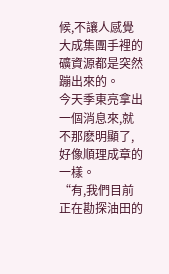候,不讓人感覺大成集團手裡的礦資源都是突然蹦出來的。
今天季東亮拿出一個消息來,就不那麽明顯了,好像順理成章的一樣。
“有,我們目前正在勘探油田的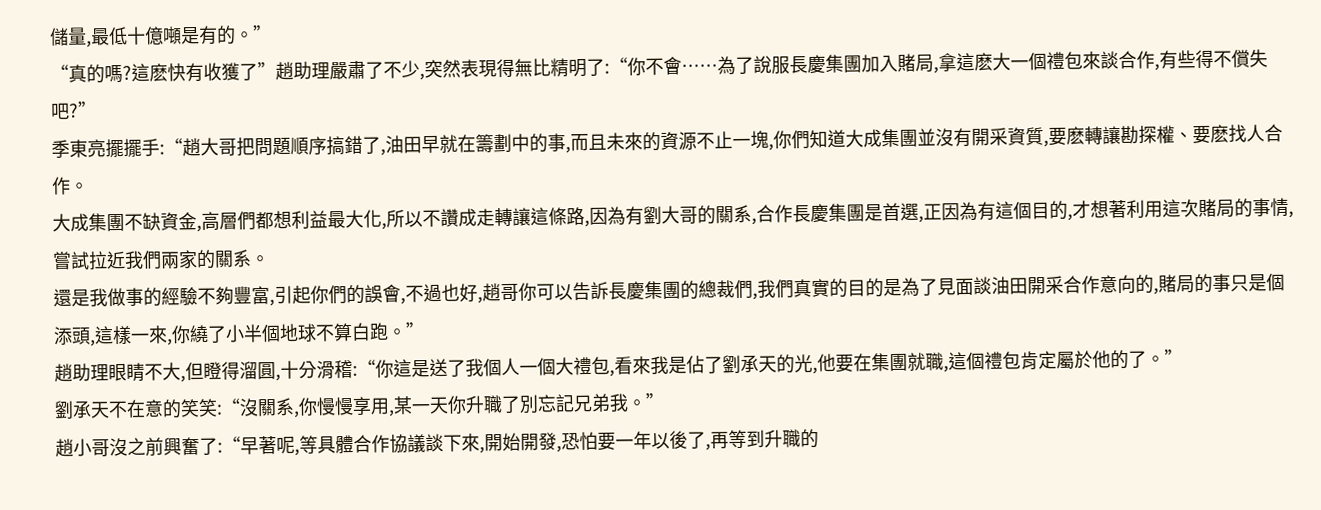儲量,最低十億噸是有的。”
“真的嗎?這麽快有收獲了”趙助理嚴肅了不少,突然表現得無比精明了:“你不會……為了說服長慶集團加入賭局,拿這麽大一個禮包來談合作,有些得不償失吧?”
季東亮擺擺手:“趙大哥把問題順序搞錯了,油田早就在籌劃中的事,而且未來的資源不止一塊,你們知道大成集團並沒有開采資質,要麽轉讓勘探權、要麽找人合作。
大成集團不缺資金,高層們都想利益最大化,所以不讚成走轉讓這條路,因為有劉大哥的關系,合作長慶集團是首選,正因為有這個目的,才想著利用這次賭局的事情,嘗試拉近我們兩家的關系。
還是我做事的經驗不夠豐富,引起你們的誤會,不過也好,趙哥你可以告訴長慶集團的總裁們,我們真實的目的是為了見面談油田開采合作意向的,賭局的事只是個添頭,這樣一來,你繞了小半個地球不算白跑。”
趙助理眼睛不大,但瞪得溜圓,十分滑稽:“你這是送了我個人一個大禮包,看來我是佔了劉承天的光,他要在集團就職,這個禮包肯定屬於他的了。”
劉承天不在意的笑笑:“沒關系,你慢慢享用,某一天你升職了別忘記兄弟我。”
趙小哥沒之前興奮了:“早著呢,等具體合作協議談下來,開始開發,恐怕要一年以後了,再等到升職的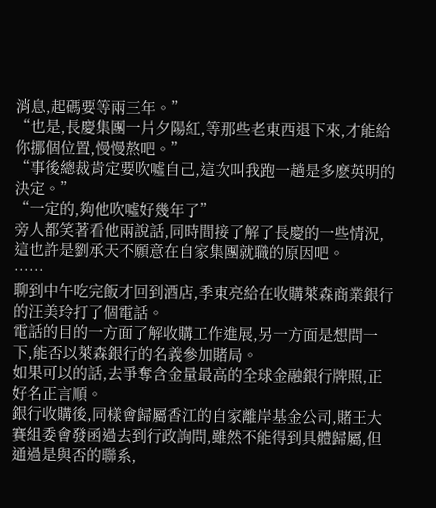消息,起碼要等兩三年。”
“也是,長慶集團一片夕陽紅,等那些老東西退下來,才能給你挪個位置,慢慢熬吧。”
“事後總裁肯定要吹噓自己,這次叫我跑一趟是多麽英明的決定。”
“一定的,夠他吹噓好幾年了”
旁人都笑著看他兩說話,同時間接了解了長慶的一些情況,這也許是劉承天不願意在自家集團就職的原因吧。
……
聊到中午吃完飯才回到酒店,季東亮給在收購萊森商業銀行的汪美玲打了個電話。
電話的目的一方面了解收購工作進展,另一方面是想問一下,能否以萊森銀行的名義參加賭局。
如果可以的話,去爭奪含金量最高的全球金融銀行牌照,正好名正言順。
銀行收購後,同樣會歸屬香江的自家離岸基金公司,賭王大賽組委會發函過去到行政詢問,雖然不能得到具體歸屬,但通過是與否的聯系,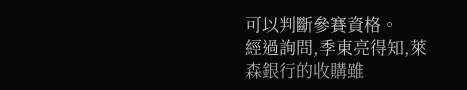可以判斷參賽資格。
經過詢問,季東亮得知,萊森銀行的收購雖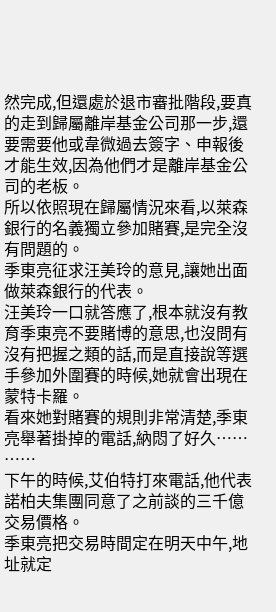然完成,但還處於退市審批階段,要真的走到歸屬離岸基金公司那一步,還要需要他或韋微過去簽字、申報後才能生效,因為他們才是離岸基金公司的老板。
所以依照現在歸屬情況來看,以萊森銀行的名義獨立參加賭賽,是完全沒有問題的。
季東亮征求汪美玲的意見,讓她出面做萊森銀行的代表。
汪美玲一口就答應了,根本就沒有教育季東亮不要賭博的意思,也沒問有沒有把握之類的話,而是直接說等選手參加外圍賽的時候,她就會出現在蒙特卡羅。
看來她對賭賽的規則非常清楚,季東亮舉著掛掉的電話,納悶了好久……
……
下午的時候,艾伯特打來電話,他代表諾柏夫集團同意了之前談的三千億交易價格。
季東亮把交易時間定在明天中午,地址就定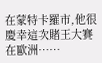在蒙特卡羅市,他很慶幸這次賭王大賽在歐洲……